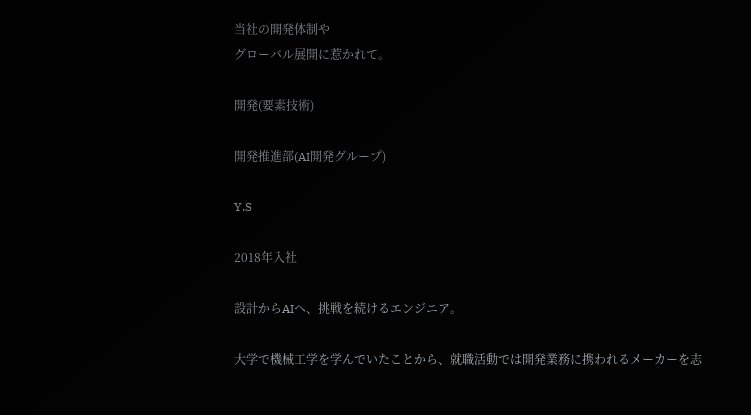当社の開発体制や
グローバル展開に惹かれて。

開発(要素技術)

開発推進部(AI開発グループ)

Y.S

2018年入社

設計からAIへ、挑戦を続けるエンジニア。

大学で機械工学を学んでいたことから、就職活動では開発業務に携われるメーカーを志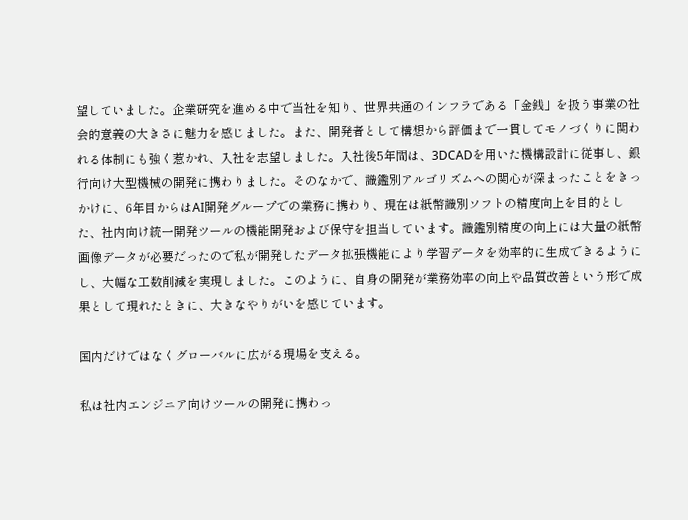望していました。企業研究を進める中で当社を知り、世界共通のインフラである「金銭」を扱う事業の社会的意義の大きさに魅力を感じました。また、開発者として構想から評価まで一貫してモノづくりに関われる体制にも強く惹かれ、入社を志望しました。入社後5年間は、3DCADを用いた機構設計に従事し、銀行向け大型機械の開発に携わりました。そのなかで、識鑑別アルゴリズムへの関心が深まったことをきっかけに、6年目からはAI開発グループでの業務に携わり、現在は紙幣識別ソフトの精度向上を目的とした、社内向け統一開発ツールの機能開発および保守を担当しています。識鑑別精度の向上には大量の紙幣画像データが必要だったので私が開発したデータ拡張機能により学習データを効率的に生成できるようにし、大幅な工数削減を実現しました。このように、自身の開発が業務効率の向上や品質改善という形で成果として現れたときに、大きなやりがいを感じています。

国内だけではなくグローバルに広がる現場を支える。

私は社内エンジニア向けツールの開発に携わっ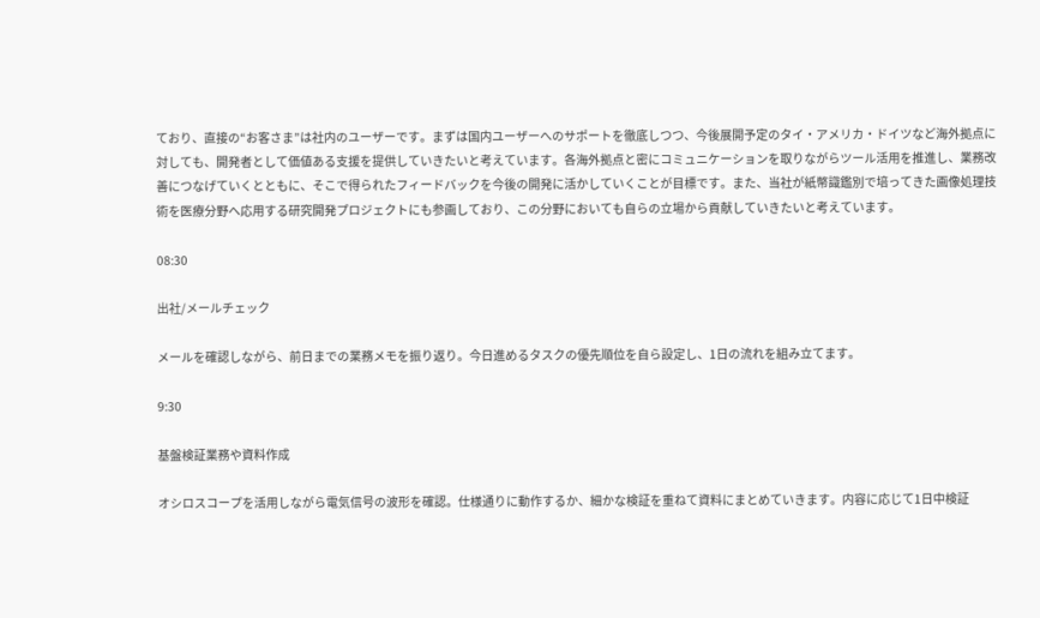ており、直接の“お客さま”は社内のユーザーです。まずは国内ユーザーへのサポートを徹底しつつ、今後展開予定のタイ・アメリカ・ドイツなど海外拠点に対しても、開発者として価値ある支援を提供していきたいと考えています。各海外拠点と密にコミュニケーションを取りながらツール活用を推進し、業務改善につなげていくとともに、そこで得られたフィードバックを今後の開発に活かしていくことが目標です。また、当社が紙幣識鑑別で培ってきた画像処理技術を医療分野へ応用する研究開発プロジェクトにも参画しており、この分野においても自らの立場から貢献していきたいと考えています。

08:30

出社/メールチェック

メールを確認しながら、前日までの業務メモを振り返り。今日進めるタスクの優先順位を自ら設定し、1日の流れを組み立てます。

9:30

基盤検証業務や資料作成

オシロスコープを活用しながら電気信号の波形を確認。仕様通りに動作するか、細かな検証を重ねて資料にまとめていきます。内容に応じて1日中検証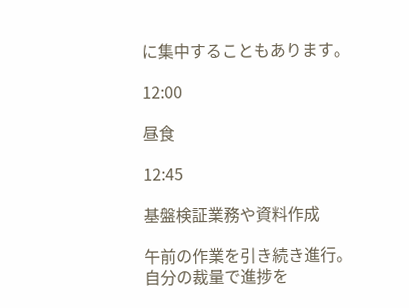に集中することもあります。

12:00

昼食

12:45

基盤検証業務や資料作成

午前の作業を引き続き進行。自分の裁量で進捗を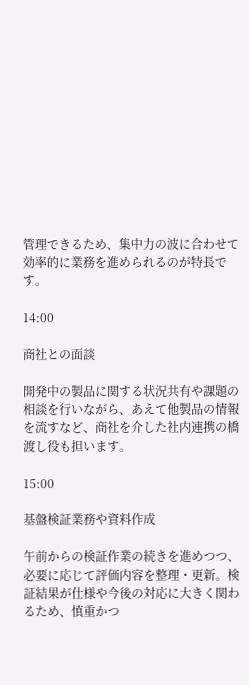管理できるため、集中力の波に合わせて効率的に業務を進められるのが特長です。

14:00

商社との面談

開発中の製品に関する状況共有や課題の相談を行いながら、あえて他製品の情報を流すなど、商社を介した社内連携の橋渡し役も担います。

15:00

基盤検証業務や資料作成

午前からの検証作業の続きを進めつつ、必要に応じて評価内容を整理・更新。検証結果が仕様や今後の対応に大きく関わるため、慎重かつ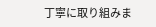丁寧に取り組みま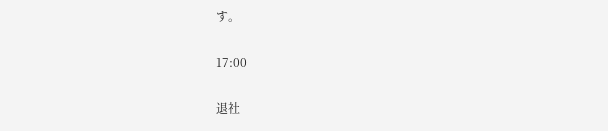す。

17:00

退社